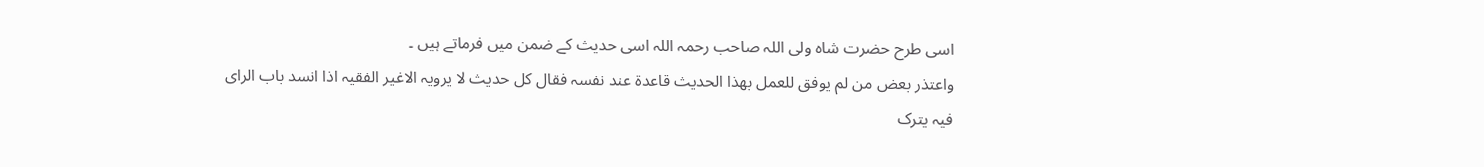اسی طرح حضرت شاہ ولی اللہ صاحب رحمہ اللہ اسی حدیث کے ضمن میں فرماتے ہیں ۔
واعتذر بعض من لم یوفق للعمل بھذا الحدیث قاعدۃ عند نفسہ فقال کل حدیث لا یرویہ الاغیر الفقیہ اذا انسد باب الرای فیہ یترک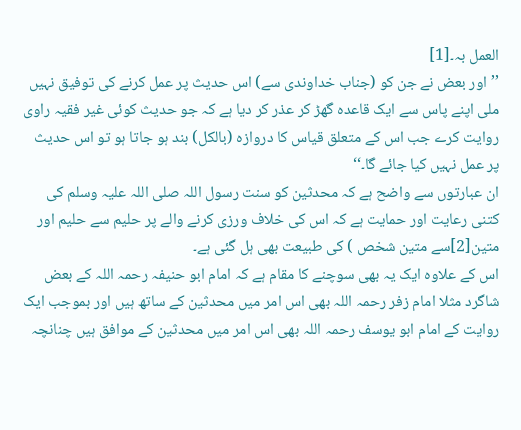العمل بہ۔[1]
’’اور بعض نے جن کو (جناب خداوندی سے) اس حدیث پر عمل کرنے کی توفیق نہیں ملی اپنے پاس سے ایک قاعدہ گھڑ کر عذر کر دیا ہے کہ جو حدیث کوئی غیر فقیہ راوی روایت کرے جب اس کے متعلق قیاس کا دروازہ (بالکل) بند ہو جاتا ہو تو اس حدیث پر عمل نہیں کیا جائے گا۔‘‘
ان عبارتوں سے واضح ہے کہ محدثین کو سنت رسول اللہ صلی اللہ علیہ وسلم کی کتنی رعایت اور حمایت ہے کہ اس کی خلاف ورزی کرنے والے پر حلیم سے حلیم اور متین[2]سے متین شخص ) کی طبیعت بھی ہل گئی ہے۔
اس کے علاوہ ایک یہ بھی سوچنے کا مقام ہے کہ امام ابو حنیفہ رحمہ اللہ کے بعض شاگرد مثلا امام زفر رحمہ اللہ بھی اس امر میں محدثین کے ساتھ ہیں اور بموجب ایک روایت کے امام ابو یوسف رحمہ اللہ بھی اس امر میں محدثین کے موافق ہیں چنانچہ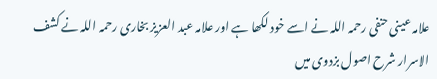علامہ عینی حنفی رحمہ اللہ نے اسے خود لکھا ہے اور علامہ عبد العزیز بخاری رحمہ اللہ نے کشف الاسرار شرح اصول بزدوی میں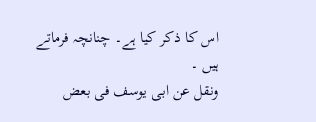اس کا ذکر کیا ہے۔ چنانچہ فرماتے ہیں ۔
ونقل عن ابی یوسف فی بعض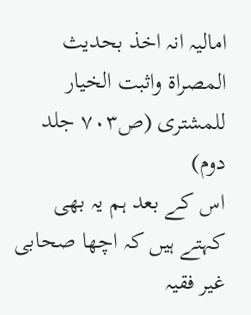امالیہ انہ اخذ بحدیث المصراۃ واثبت الخیار للمشتری (ص۷۰۳ جلد دوم)
اس کے بعد ہم یہ بھی کہتے ہیں کہ اچھا صحابی غیر فقیہ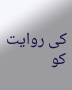کی روایت کو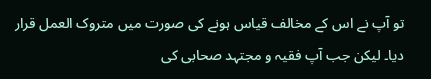تو آپ نے اس کے مخالف قیاس ہونے کی صورت میں متروک العمل قرار دیا۔ لیکن جب آپ فقیہ و مجتہد صحابی کی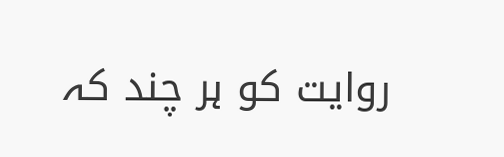روایت کو ہر چند کہ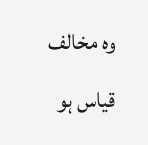وہ مخالف قیاس ہو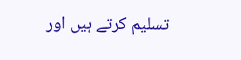تسلیم کرتے ہیں اور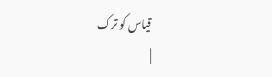قیاس کو ترک
|